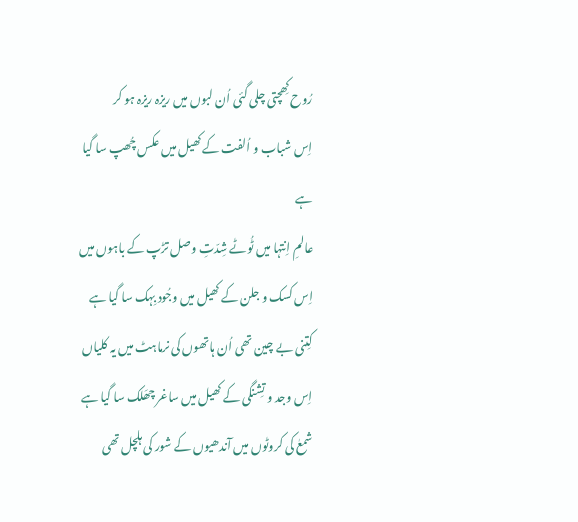رُوح کِھچتی چلی گئی اُن لبوں میں ریزہ ریزہ ہو کر
اِس شباب و اُلفت کے کھیل میں عکس چُھپ سا گیا ہے
عالمِ اِنتہا میں ٹُوٹے شِدّتِ وصل تڑپ کے باہوں میں
اِس کسک و جلن کے کھیل میں وجُود بِہک سا گیا ہے
کِتنی بے چین تھی اُن ہاتھوں کی نرماہٹ میں یہ کلیاں
اِس وجد و تِشنگی کے کھیل میں ساغر چھَلک سا گیا ہے
شمعٰ کی کروٹوں میں آندھیوں کے شور کی ہلچل تھی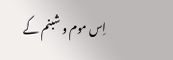اِس موم و شبنم کے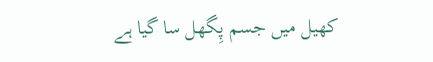کھیل میں جسم پِگھل سا گیا ہے